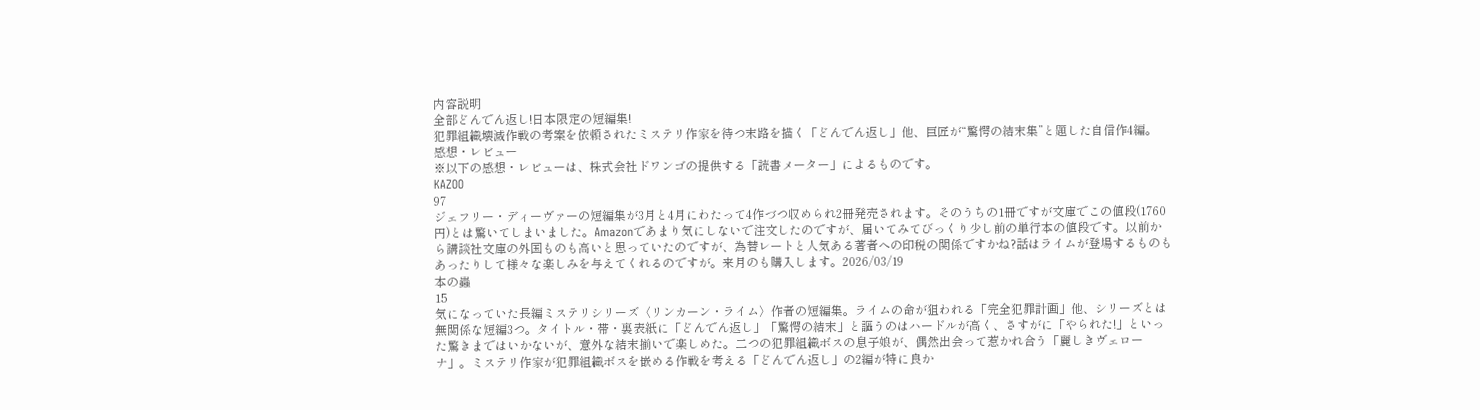内容説明
全部どんでん返し!日本限定の短編集!
犯罪組織壊滅作戦の考案を依頼されたミステリ作家を待つ末路を描く「どんでん返し」他、巨匠が“驚愕の結末集”と題した自信作4編。
感想・レビュー
※以下の感想・レビューは、株式会社ドワンゴの提供する「読書メーター」によるものです。
KAZOO
97
ジェフリー・ディーヴァーの短編集が3月と4月にわたって4作づつ収められ2冊発売されます。そのうちの1冊ですが文庫でこの値段(1760円)とは驚いてしまいました。Amazonであまり気にしないで注文したのですが、届いてみてびっくり少し前の単行本の値段です。以前から講談社文庫の外国ものも高いと思っていたのですが、為替レートと人気ある著者への印税の関係ですかね?話はライムが登場するものもあったりして様々な楽しみを与えてくれるのですが。来月のも購入します。2026/03/19
本の蟲
15
気になっていた長編ミステリシリーズ〈リンカーン・ライム〉作者の短編集。ライムの命が狙われる「完全犯罪計画」他、シリーズとは無関係な短編3つ。タイトル・帯・裏表紙に「どんでん返し」「驚愕の結末」と謳うのはハードルが高く、さすがに「やられた!」といった驚きまではいかないが、意外な結末揃いで楽しめた。二つの犯罪組織ボスの息子娘が、偶然出会って惹かれ合う「麗しきヴェローナ」。ミステリ作家が犯罪組織ボスを嵌める作戦を考える「どんでん返し」の2編が特に良か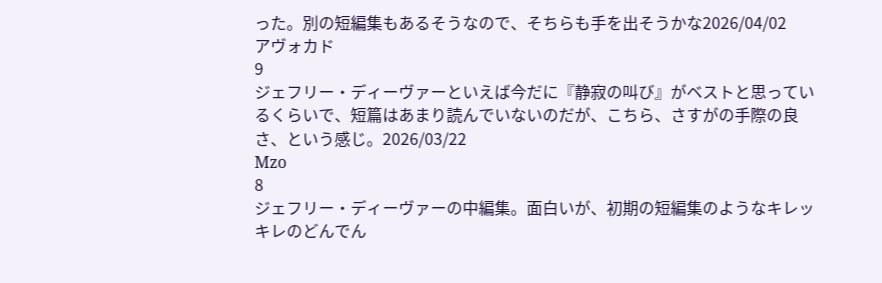った。別の短編集もあるそうなので、そちらも手を出そうかな2026/04/02
アヴォカド
9
ジェフリー・ディーヴァーといえば今だに『静寂の叫び』がベストと思っているくらいで、短篇はあまり読んでいないのだが、こちら、さすがの手際の良さ、という感じ。2026/03/22
Mzo
8
ジェフリー・ディーヴァーの中編集。面白いが、初期の短編集のようなキレッキレのどんでん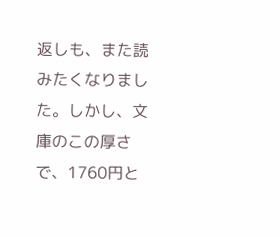返しも、また読みたくなりました。しかし、文庫のこの厚さで、1760円と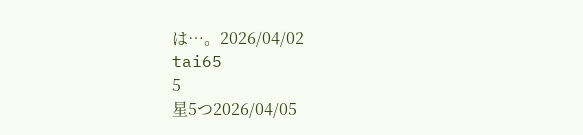は…。2026/04/02
tai65
5
星5つ2026/04/05